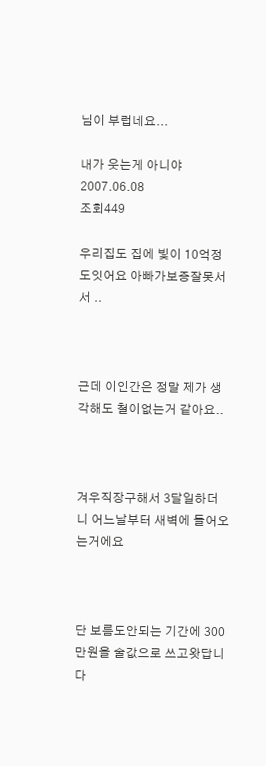님이 부럽네요...

내가 웃는게 아니야2007.06.08
조회449

우리집도 집에 빛이 10억정도잇어요 아빠가보증잘못서서 ..



근데 이인간은 정말 제가 생각해도 철이없는거 같아요..



겨우직장구해서 3달일하더니 어느날부터 새벽에 들어오는거에요



단 보름도안되는 기간에 300만원을 술값으로 쓰고왓답니다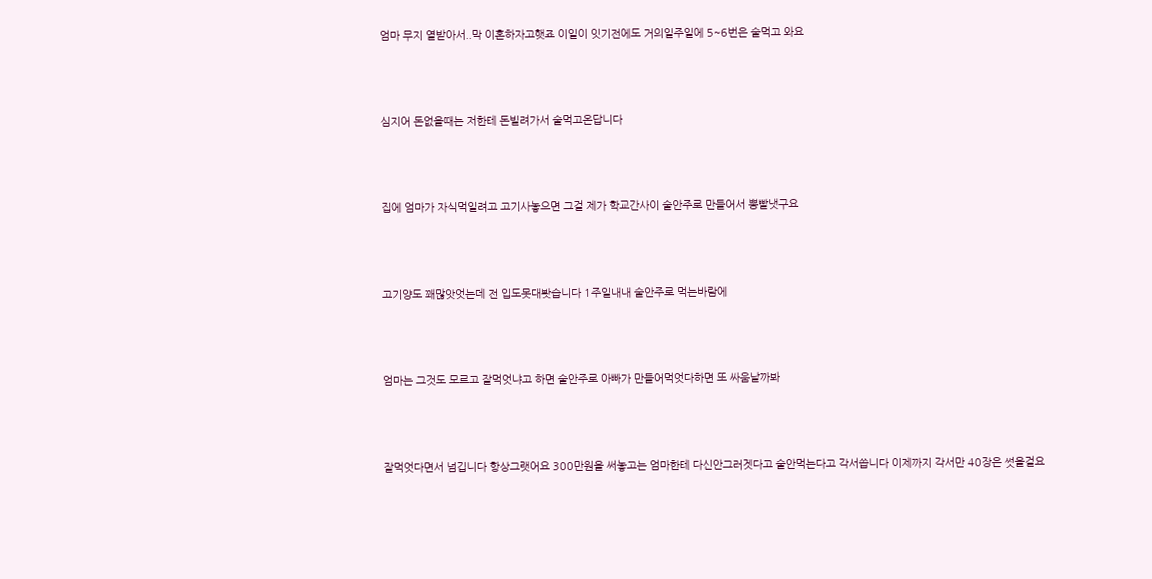엄마 무지 열받아서..막 이혼하자고햇죠 이일이 잇기전에도 거의일주일에 5~6번은 술먹고 와요



심지어 돈없을때는 저한테 돈빌려가서 술먹고온답니다



집에 엄마가 자식먹일려고 고기사놓으면 그걸 제가 학교간사이 술안주로 만들어서 뽕빨냇구요



고기양도 꽤많앗엇는데 전 입도못대봣습니다 1주일내내 술안주로 먹는바람에



엄마는 그것도 모르고 잘먹엇냐고 하면 술안주로 아빠가 만들어먹엇다하면 또 싸움날까봐



잘먹엇다면서 넘깁니다 항상그랫어요 300만원을 써놓고는 엄마한테 다신안그러겟다고 술안먹는다고 각서씁니다 이제까지 각서만 40장은 썻을걸요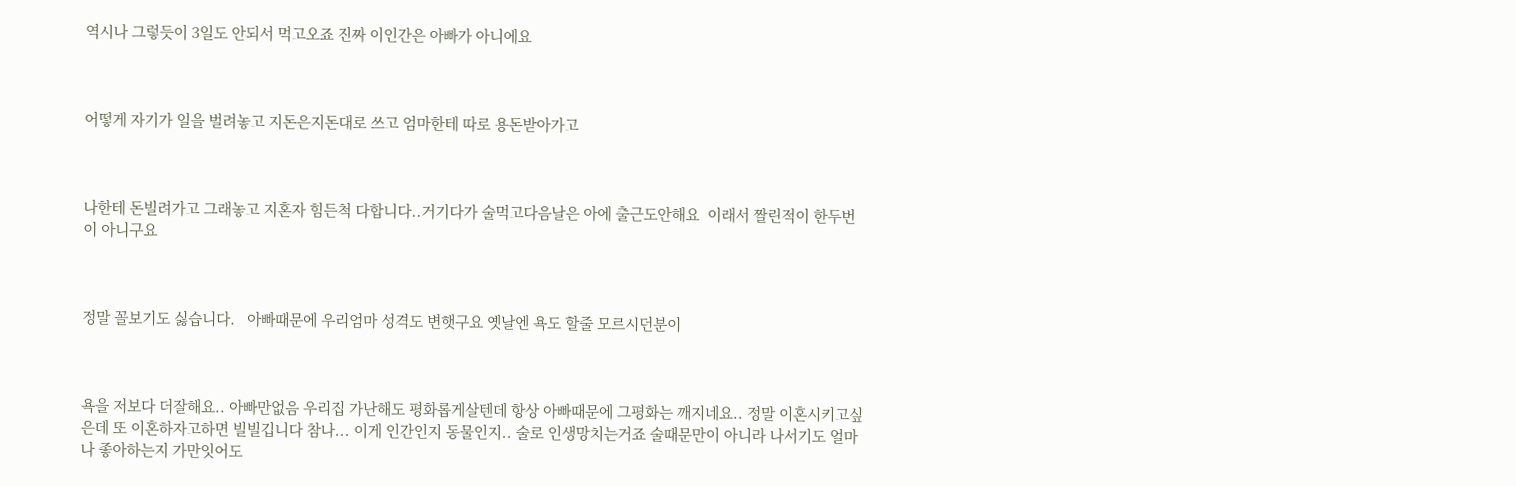역시나 그렇듯이 3일도 안되서 먹고오죠 진짜 이인간은 아빠가 아니에요



어떻게 자기가 일을 벌려놓고 지돈은지돈대로 쓰고 엄마한테 따로 용돈받아가고



나한테 돈빌려가고 그래놓고 지혼자 힘든척 다합니다..거기다가 술먹고다음날은 아에 출근도안해요  이래서 짤린적이 한두번이 아니구요



정말 꼴보기도 싫습니다.   아빠때문에 우리엄마 성격도 변햇구요 옛날엔 욕도 할줄 모르시던분이



욕을 저보다 더잘해요.. 아빠만없음 우리집 가난해도 평화롭게살텐데 항상 아빠때문에 그평화는 깨지네요.. 정말 이혼시키고싶은데 또 이혼하자고하면 빌빌깁니다 참나... 이게 인간인지 동물인지.. 술로 인생망치는거죠 술때문만이 아니라 나서기도 얼마나 좋아하는지 가만잇어도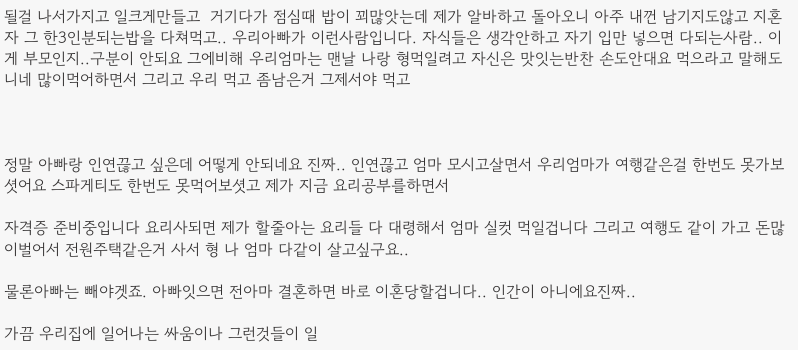될걸 나서가지고 일크게만들고  거기다가 점심때 밥이 꾀많앗는데 제가 알바하고 돌아오니 아주 내껀 남기지도않고 지혼자 그 한3인분되는밥을 다쳐먹고.. 우리아빠가 이런사람입니다. 자식들은 생각안하고 자기 입만 넣으면 다되는사람.. 이게 부모인지..구분이 안되요 그에비해 우리엄마는 맨날 나랑 형먹일려고 자신은 맛잇는반찬 손도안대요 먹으라고 말해도 니네 많이먹어하면서 그리고 우리 먹고 좀남은거 그제서야 먹고



정말 아빠랑 인연끊고 싶은데 어떻게 안되네요 진짜.. 인연끊고 엄마 모시고살면서 우리엄마가 여행같은걸 한번도 못가보셧어요 스파게티도 한번도 못먹어보셧고 제가 지금 요리공부를하면서

자격증 준비중입니다 요리사되면 제가 할줄아는 요리들 다 대령해서 엄마 실컷 먹일겁니다 그리고 여행도 같이 가고 돈많이벌어서 전원주택같은거 사서 형 나 엄마 다같이 살고싶구요..

물론아빠는 빼야겟죠. 아빠잇으면 전아마 결혼하면 바로 이혼당할겁니다.. 인간이 아니에요진짜..

가끔 우리집에 일어나는 싸움이나 그런것들이 일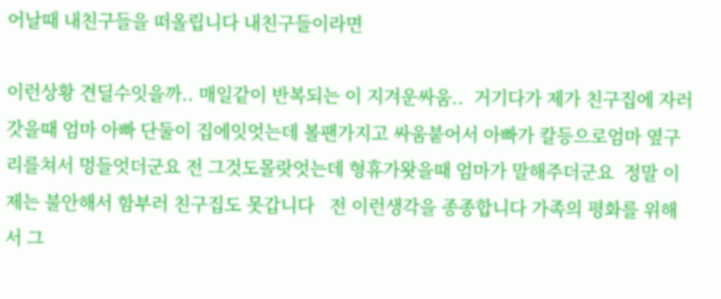어날때 내친구들을 떠올립니다 내친구들이라면

이런상황 견딜수잇을까.. 매일같이 반복되는 이 지겨운싸움..  거기다가 제가 친구집에 자러 갓을때 엄마 아빠 단둘이 집에잇엇는데 볼팬가지고 싸움붙어서 아빠가 칼등으로엄마 옆구리를쳐서 멍들엇더군요 전 그것도몰랏엇는데 형휴가왓을때 엄마가 말해주더군요  정말 이제는 불안해서 함부러 친구집도 못갑니다   전 이런생각을 종종합니다 가족의 평화를 위해서 그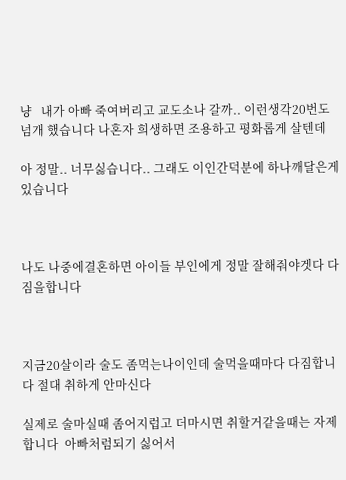냥   내가 아빠 죽여버리고 교도소나 갈까.. 이런생각20번도넘개 했습니다 나혼자 희생하면 조용하고 평화롭게 살텐데

아 정말.. 너무싫습니다.. 그래도 이인간덕분에 하나깨달은게 있습니다



나도 나중에결혼하면 아이들 부인에게 정말 잘해줘야겟다 다짐을합니다



지금20살이라 술도 좀먹는나이인데 술먹을때마다 다짐합니다 절대 취하게 안마신다

실제로 술마실때 좀어지럽고 더마시면 취할거같을때는 자제합니다  아빠처럼되기 싫어서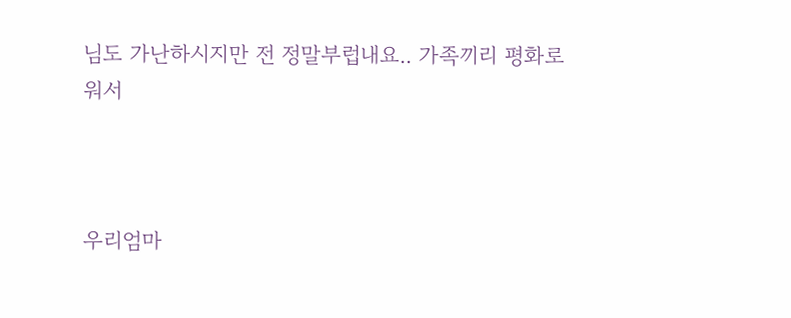님도 가난하시지만 전 정말부럽내요.. 가족끼리 평화로워서



우리엄마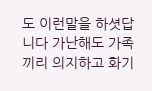도 이런말을 하셧답니다 가난해도 가족끼리 의지하고 화기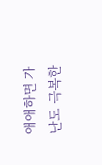애애하면 가난도 극복한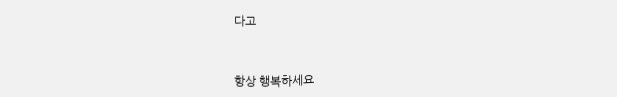다고



항상 행복하세요